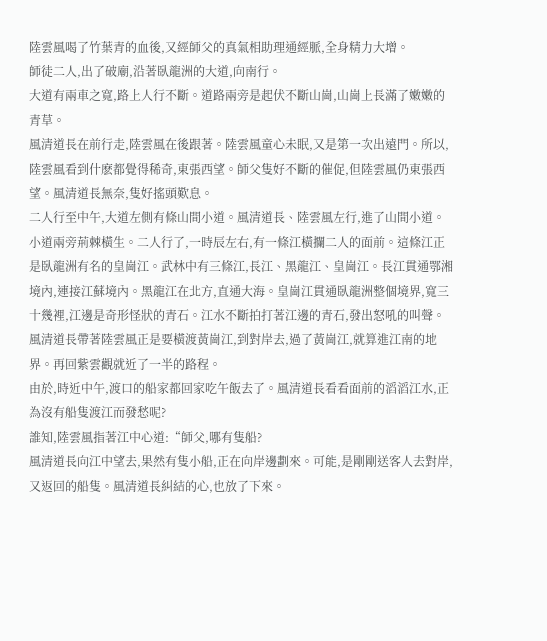陸雲風喝了竹葉青的血後,又經師父的真氣相助理通經脈,全身精力大增。
師徒二人,出了破廟,沿著臥龍洲的大道,向南行。
大道有兩車之寬,路上人行不斷。道路兩旁是起伏不斷山崗,山崗上長滿了嫩嫩的青草。
風清道長在前行走,陸雲風在後跟著。陸雲風童心未眠,又是第一次出遠門。所以,陸雲風看到什麽都覺得稀奇,東張西望。師父隻好不斷的催促,但陸雲風仍東張西望。風清道長無奈,隻好搖頭歎息。
二人行至中午,大道左側有條山間小道。風清道長、陸雲風左行,進了山間小道。
小道兩旁荊棘橫生。二人行了,一時辰左右,有一條江橫攔二人的面前。這條江正是臥龍洲有名的皇崗江。武林中有三條江,長江、黑龍江、皇崗江。長江貫通鄂湘境內,連接江蘇境內。黑龍江在北方,直通大海。皇崗江貫通臥龍洲整個境界,寬三十幾裡,江邊是奇形怪狀的青石。江水不斷拍打著江邊的青石,發出怒吼的叫聲。
風清道長帶著陸雲風正是要橫渡黃崗江,到對岸去,過了黃崗江,就算進江南的地界。再回紫雲觀就近了一半的路程。
由於,時近中午,渡口的船家都回家吃午飯去了。風清道長看看面前的滔滔江水,正為沒有船隻渡江而發愁呢?
誰知,陸雲風指著江中心道:“師父,哪有隻船?
風清道長向江中望去,果然有隻小船,正在向岸邊劃來。可能,是剛剛送客人去對岸,又返回的船隻。風清道長糾結的心,也放了下來。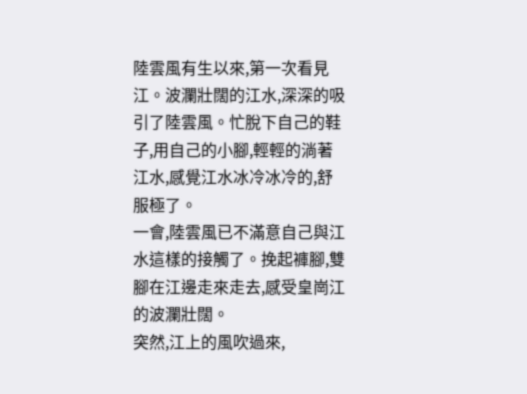陸雲風有生以來,第一次看見江。波瀾壯闊的江水,深深的吸引了陸雲風。忙脫下自己的鞋子,用自己的小腳,輕輕的淌著江水,感覺江水冰冷冰冷的,舒服極了。
一會,陸雲風已不滿意自己與江水這樣的接觸了。挽起褲腳,雙腳在江邊走來走去,感受皇崗江的波瀾壯闊。
突然,江上的風吹過來,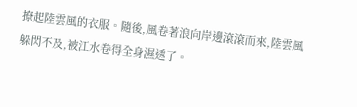撩起陸雲風的衣服。隨後,風卷著浪向岸邊滾滾而來,陸雲風躲閃不及,被江水卷得全身濕透了。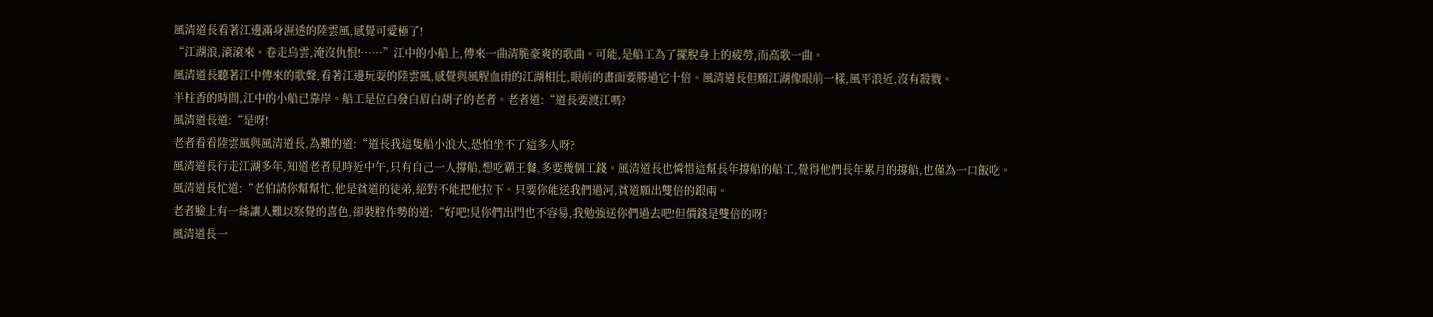風清道長看著江邊滿身濕透的陸雲風,感覺可愛極了!
“江湖浪,滾滾來。卷走烏雲,淹沒仇恨!……”江中的小船上,傳來一曲清脆豪爽的歌曲。可能,是船工為了擺脫身上的疲勞,而高歌一曲。
風清道長聽著江中傳來的歌聲,看著江邊玩耍的陸雲風,感覺與風腥血雨的江湖相比,眼前的畫面要勝過它十倍。風清道長但願江湖像眼前一樣,風平浪近,沒有殺戮。
半柱香的時間,江中的小船已靠岸。船工是位白發白眉白胡子的老者。老者道:“道長要渡江嗎?
風清道長道:“是呀!
老者看看陸雲風與風清道長,為難的道:“道長我這隻船小浪大,恐怕坐不了這多人呀?
風清道長行走江湖多年,知道老者見時近中午,只有自己一人撐船,想吃霸王餐,多要幾個工錢。風清道長也憐惜這幫長年撐船的船工,覺得他們長年累月的撐船,也僅為一口飯吃。
風清道長忙道:“老伯請你幫幫忙,他是貧道的徒弟,絕對不能把他拉下。只要你能送我們過河,貧道願出雙倍的銀兩。
老者臉上有一絲讓人難以察覺的喜色,卻裝腔作勢的道:“好吧!見你們出門也不容易,我勉強送你們過去吧!但價錢是雙倍的呀?
風清道長一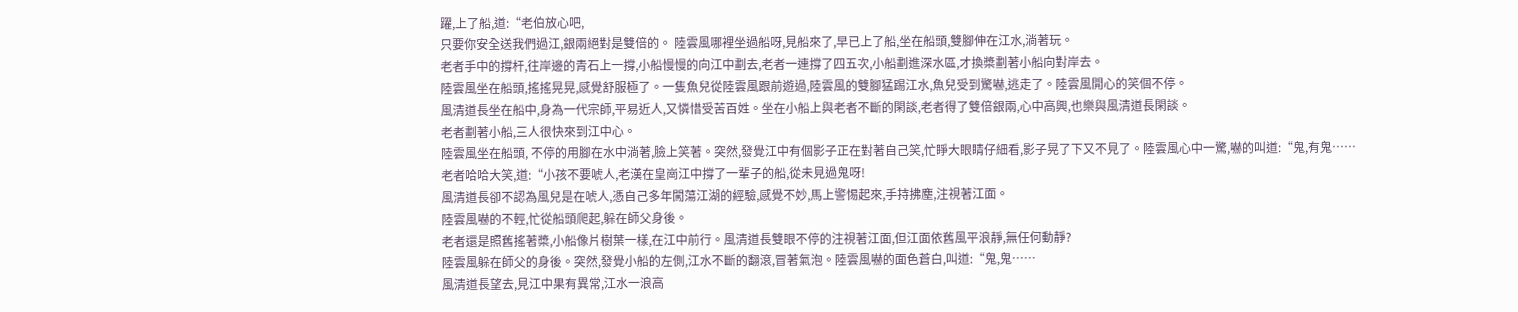躍,上了船,道:“老伯放心吧,
只要你安全送我們過江,銀兩絕對是雙倍的。 陸雲風哪裡坐過船呀,見船來了,早已上了船,坐在船頭,雙腳伸在江水,淌著玩。
老者手中的撐杆,往岸邊的青石上一撐,小船慢慢的向江中劃去,老者一連撐了四五次,小船劃進深水區,才換槳劃著小船向對岸去。
陸雲風坐在船頭,搖搖晃晃,感覺舒服極了。一隻魚兒從陸雲風跟前遊過,陸雲風的雙腳猛踢江水,魚兒受到驚嚇,逃走了。陸雲風開心的笑個不停。
風清道長坐在船中,身為一代宗師,平易近人,又憐惜受苦百姓。坐在小船上與老者不斷的閑談,老者得了雙倍銀兩,心中高興,也樂與風清道長閑談。
老者劃著小船,三人很快來到江中心。
陸雲風坐在船頭, 不停的用腳在水中淌著,臉上笑著。突然,發覺江中有個影子正在對著自己笑,忙睜大眼睛仔細看,影子晃了下又不見了。陸雲風心中一驚,嚇的叫道:“鬼,有鬼……
老者哈哈大笑,道:“小孩不要唬人,老漢在皇崗江中撐了一輩子的船,從未見過鬼呀!
風清道長卻不認為風兒是在唬人,憑自己多年闖蕩江湖的經驗,感覺不妙,馬上警惕起來,手持拂塵,注視著江面。
陸雲風嚇的不輕,忙從船頭爬起,躲在師父身後。
老者還是照舊搖著槳,小船像片樹葉一樣,在江中前行。風清道長雙眼不停的注視著江面,但江面依舊風平浪靜,無任何動靜?
陸雲風躲在師父的身後。突然,發覺小船的左側,江水不斷的翻滾,冒著氣泡。陸雲風嚇的面色蒼白,叫道:“鬼,鬼……
風清道長望去,見江中果有異常,江水一浪高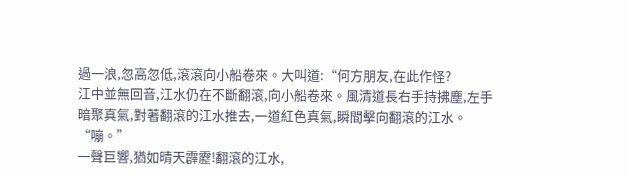過一浪,忽高忽低,滾滾向小船卷來。大叫道:“何方朋友,在此作怪?
江中並無回音,江水仍在不斷翻滾,向小船卷來。風清道長右手持拂塵,左手暗聚真氣,對著翻滾的江水推去,一道紅色真氣,瞬間擊向翻滾的江水。
“嘣。”
一聲巨響,猶如晴天霹靂!翻滾的江水,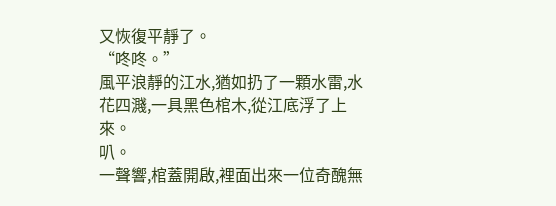又恢復平靜了。
“咚咚。”
風平浪靜的江水,猶如扔了一顆水雷,水花四濺,一具黑色棺木,從江底浮了上來。
叭。
一聲響,棺蓋開啟,裡面出來一位奇醜無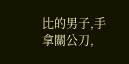比的男子,手拿關公刀,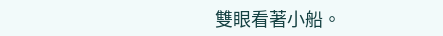雙眼看著小船。